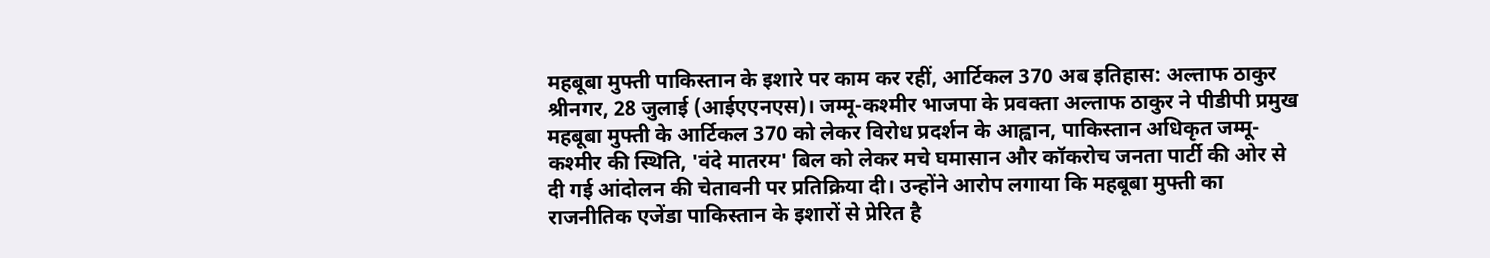महबूबा मुफ्ती पाकिस्तान के इशारे पर काम कर रहीं, आर्टिकल 370 अब इतिहास: अल्ताफ ठाकुर
श्रीनगर, 28 जुलाई (आईएएनएस)। जम्मू-कश्मीर भाजपा के प्रवक्ता अल्ताफ ठाकुर ने पीडीपी प्रमुख महबूबा मुफ्ती के आर्टिकल 370 को लेकर विरोध प्रदर्शन के आह्वान, पाकिस्तान अधिकृत जम्मू-कश्मीर की स्थिति, 'वंदे मातरम' बिल को लेकर मचे घमासान और कॉकरोच जनता पार्टी की ओर से दी गई आंदोलन की चेतावनी पर प्रतिक्रिया दी। उन्होंने आरोप लगाया कि महबूबा मुफ्ती का राजनीतिक एजेंडा पाकिस्तान के इशारों से प्रेरित है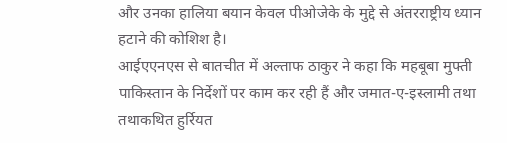और उनका हालिया बयान केवल पीओजेके के मुद्दे से अंतरराष्ट्रीय ध्यान हटाने की कोशिश है।
आईएएनएस से बातचीत में अल्ताफ ठाकुर ने कहा कि महबूबा मुफ्ती पाकिस्तान के निर्देशों पर काम कर रही हैं और जमात-ए-इस्लामी तथा तथाकथित हुर्रियत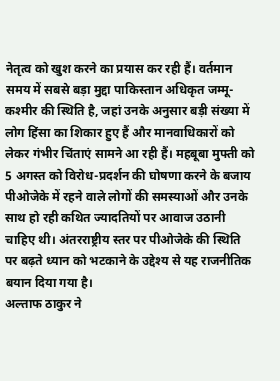नेतृत्व को खुश करने का प्रयास कर रही हैं। वर्तमान समय में सबसे बड़ा मुद्दा पाकिस्तान अधिकृत जम्मू-कश्मीर की स्थिति है, जहां उनके अनुसार बड़ी संख्या में लोग हिंसा का शिकार हुए हैं और मानवाधिकारों को लेकर गंभीर चिंताएं सामने आ रही हैं। महबूबा मुफ्ती को 5 अगस्त को विरोध-प्रदर्शन की घोषणा करने के बजाय पीओजेके में रहने वाले लोगों की समस्याओं और उनके साथ हो रही कथित ज्यादतियों पर आवाज उठानी चाहिए थी। अंतरराष्ट्रीय स्तर पर पीओजेके की स्थिति पर बढ़ते ध्यान को भटकाने के उद्देश्य से यह राजनीतिक बयान दिया गया है।
अल्ताफ ठाकुर ने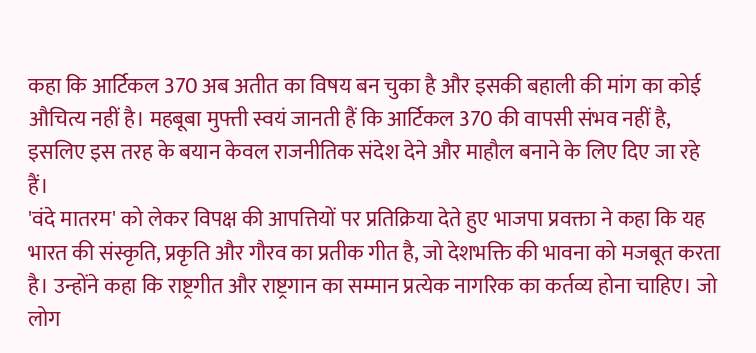कहा कि आर्टिकल 370 अब अतीत का विषय बन चुका है और इसकी बहाली की मांग का कोई औचित्य नहीं है। महबूबा मुफ्ती स्वयं जानती हैं कि आर्टिकल 370 की वापसी संभव नहीं है, इसलिए इस तरह के बयान केवल राजनीतिक संदेश देने और माहौल बनाने के लिए दिए जा रहे हैं।
'वंदे मातरम' को लेकर विपक्ष की आपत्तियों पर प्रतिक्रिया देते हुए भाजपा प्रवक्ता ने कहा कि यह भारत की संस्कृति, प्रकृति और गौरव का प्रतीक गीत है, जो देशभक्ति की भावना को मजबूत करता है। उन्होंने कहा कि राष्ट्रगीत और राष्ट्रगान का सम्मान प्रत्येक नागरिक का कर्तव्य होना चाहिए। जो लोग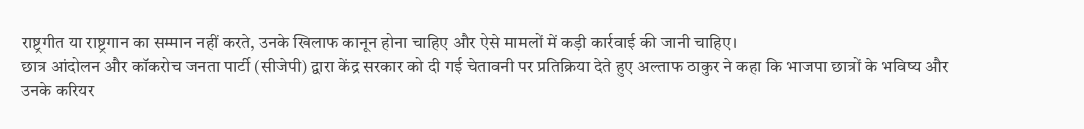राष्ट्रगीत या राष्ट्रगान का सम्मान नहीं करते, उनके खिलाफ कानून होना चाहिए और ऐसे मामलों में कड़ी कार्रवाई की जानी चाहिए।
छात्र आंदोलन और कॉकरोच जनता पार्टी (सीजेपी) द्वारा केंद्र सरकार को दी गई चेतावनी पर प्रतिक्रिया देते हुए अल्ताफ ठाकुर ने कहा कि भाजपा छात्रों के भविष्य और उनके करियर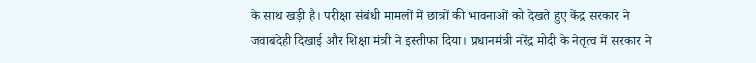के साथ खड़ी है। परीक्षा संबंधी मामलों में छात्रों की भावनाओं को देखते हुए केंद्र सरकार ने जवाबदेही दिखाई और शिक्षा मंत्री ने इस्तीफा दिया। प्रधानमंत्री नरेंद्र मोदी के नेतृत्व में सरकार ने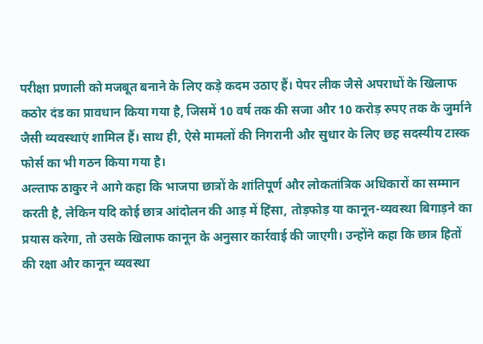परीक्षा प्रणाली को मजबूत बनाने के लिए कड़े कदम उठाए हैं। पेपर लीक जैसे अपराधों के खिलाफ कठोर दंड का प्रावधान किया गया है, जिसमें 10 वर्ष तक की सजा और 10 करोड़ रुपए तक के जुर्माने जैसी व्यवस्थाएं शामिल हैं। साथ ही, ऐसे मामलों की निगरानी और सुधार के लिए छह सदस्यीय टास्क फोर्स का भी गठन किया गया है।
अल्ताफ ठाकुर ने आगे कहा कि भाजपा छात्रों के शांतिपूर्ण और लोकतांत्रिक अधिकारों का सम्मान करती है, लेकिन यदि कोई छात्र आंदोलन की आड़ में हिंसा, तोड़फोड़ या कानून-व्यवस्था बिगाड़ने का प्रयास करेगा, तो उसके खिलाफ कानून के अनुसार कार्रवाई की जाएगी। उन्होंने कहा कि छात्र हितों की रक्षा और कानून व्यवस्था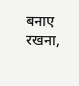बनाए रखना,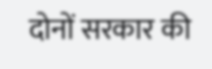दोनों सरकार की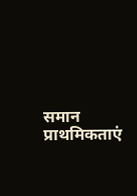समान प्राथमिकताएं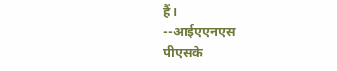हैं।
--आईएएनएस
पीएसके